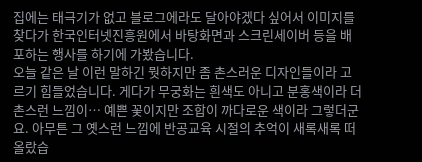집에는 태극기가 없고 블로그에라도 달아야겠다 싶어서 이미지를 찾다가 한국인터넷진흥원에서 바탕화면과 스크린세이버 등을 배포하는 행사를 하기에 가봤습니다.
오늘 같은 날 이런 말하긴 뭣하지만 좀 촌스러운 디자인들이라 고르기 힘들었습니다. 게다가 무궁화는 흰색도 아니고 분홍색이라 더 촌스런 느낌이… 예쁜 꽃이지만 조합이 까다로운 색이라 그렇더군요. 아무튼 그 옛스런 느낌에 반공교육 시절의 추억이 새록새록 떠올랐습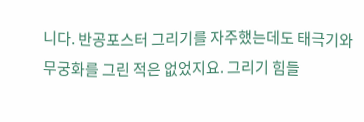니다. 반공포스터 그리기를 자주했는데도 태극기와 무궁화를 그린 적은 없었지요. 그리기 힘들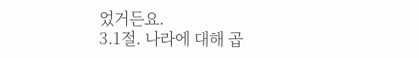었거든요.
3.1절. 나라에 대해 곱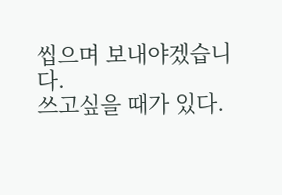씹으며 보내야겠습니다.
쓰고싶을 때가 있다.